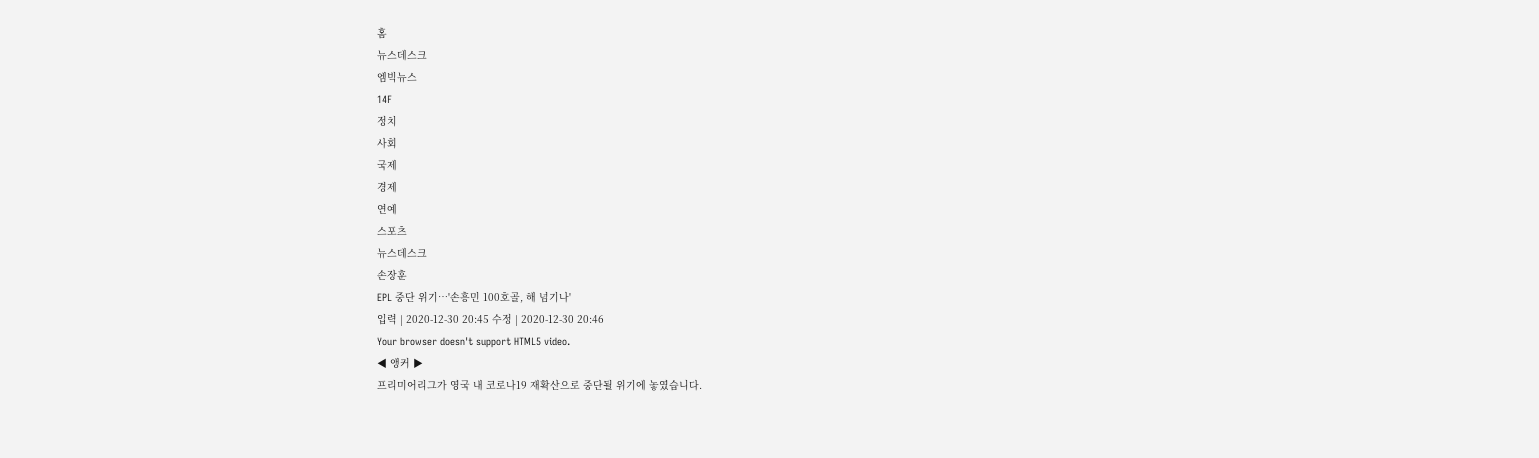홈
뉴스데스크
엠빅뉴스
14F
정치
사회
국제
경제
연예
스포츠
뉴스데스크
손장훈
EPL 중단 위기…'손흥민 100호골, 해 넘기나'
입력 | 2020-12-30 20:45 수정 | 2020-12-30 20:46
Your browser doesn't support HTML5 video.
◀ 앵커 ▶
프리미어리그가 영국 내 코로나19 재확산으로 중단될 위기에 놓였습니다.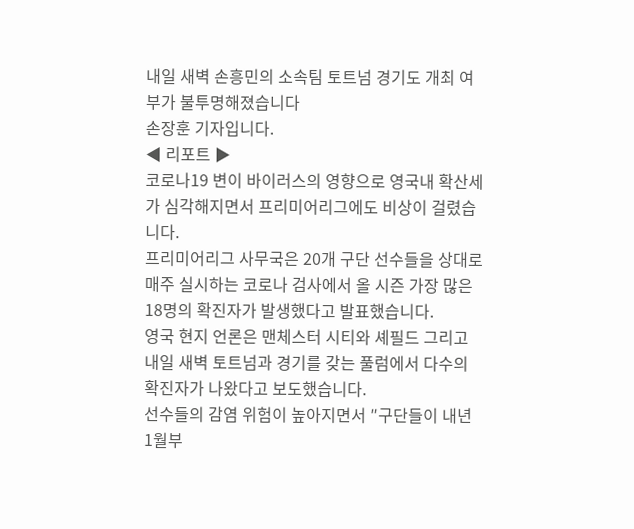내일 새벽 손흥민의 소속팀 토트넘 경기도 개최 여부가 불투명해졌습니다
손장훈 기자입니다.
◀ 리포트 ▶
코로나19 변이 바이러스의 영향으로 영국내 확산세가 심각해지면서 프리미어리그에도 비상이 걸렸습니다.
프리미어리그 사무국은 20개 구단 선수들을 상대로 매주 실시하는 코로나 검사에서 올 시즌 가장 많은 18명의 확진자가 발생했다고 발표했습니다.
영국 현지 언론은 맨체스터 시티와 셰필드 그리고 내일 새벽 토트넘과 경기를 갖는 풀럼에서 다수의 확진자가 나왔다고 보도했습니다.
선수들의 감염 위험이 높아지면서 ″구단들이 내년 1월부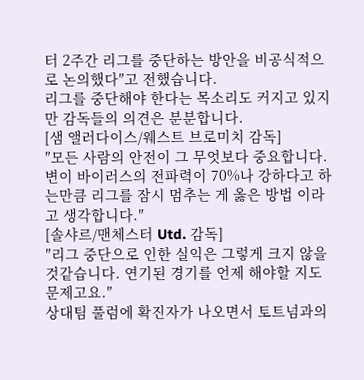터 2주간 리그를 중단하는 방안을 비공식적으로 논의했다″고 전했습니다.
리그를 중단해야 한다는 목소리도 커지고 있지만 감독들의 의견은 분분합니다.
[샘 앨러다이스/웨스트 브로미치 감독]
″모든 사람의 안전이 그 무엇보다 중요합니다. 변이 바이러스의 전파력이 70%나 강하다고 하는만큼 리그를 잠시 멈추는 게 옳은 방법 이라고 생각합니다.″
[솔샤르/맨체스터 Utd. 감독]
″리그 중단으로 인한 실익은 그렇게 크지 않을 것같습니다. 연기된 경기를 언제 해야할 지도 문제고요.″
상대팀 풀럼에 확진자가 나오면서 토트넘과의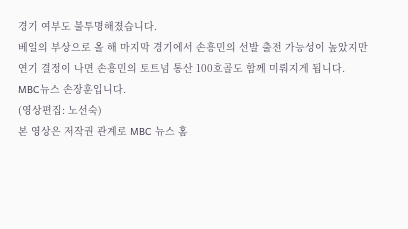경기 여부도 불투명해졌습니다.
베일의 부상으로 올 해 마지막 경기에서 손흥민의 선발 출전 가능성이 높았지만
연기 결정이 나면 손흥민의 토트넘 통산 100호골도 함께 미뤄지게 됩니다.
MBC뉴스 손장훈입니다.
(영상편집: 노선숙)
본 영상은 저작권 관계로 MBC 뉴스 홈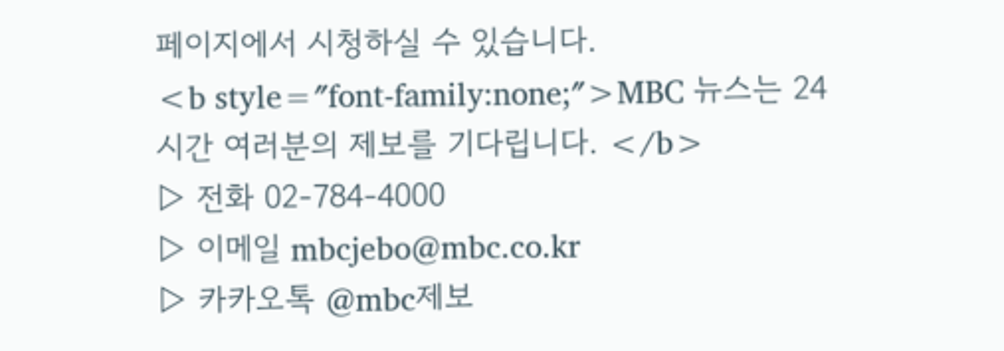페이지에서 시청하실 수 있습니다.
<b style=″font-family:none;″>MBC 뉴스는 24시간 여러분의 제보를 기다립니다. </b>
▷ 전화 02-784-4000
▷ 이메일 mbcjebo@mbc.co.kr
▷ 카카오톡 @mbc제보